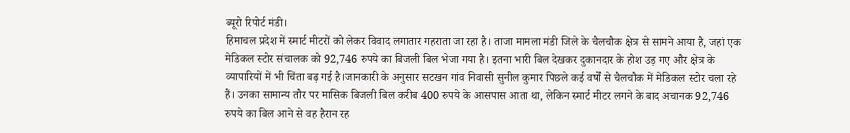ब्यूरो रिपोर्ट मंडी।
हिमाचल प्रदेश में स्मार्ट मीटरों को लेकर विवाद लगातार गहराता जा रहा है। ताजा मामला मंडी जिले के चैलचौक क्षेत्र से सामने आया है, जहां एक मेडिकल स्टोर संचालक को 92,746 रुपये का बिजली बिल भेजा गया है। इतना भारी बिल देखकर दुकानदार के होश उड़ गए और क्षेत्र के व्यापारियों में भी चिंता बढ़ गई है।जानकारी के अनुसार सटखन गांव निवासी सुनील कुमार पिछले कई वर्षों से चैलचौक में मेडिकल स्टोर चला रहे हैं। उनका सामान्य तौर पर मासिक बिजली बिल करीब 400 रुपये के आसपास आता था, लेकिन स्मार्ट मीटर लगने के बाद अचानक 92,746 रुपये का बिल आने से वह हैरान रह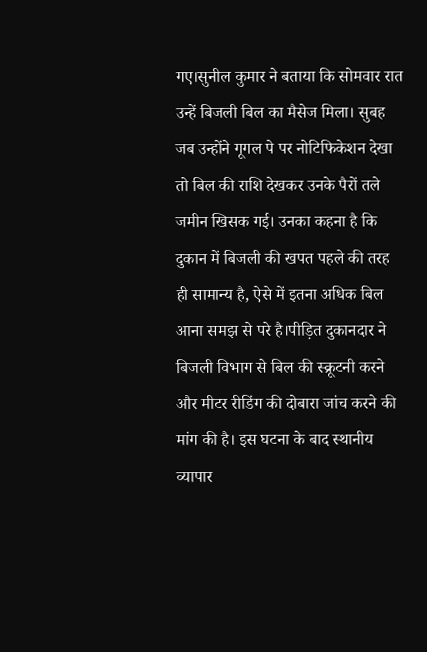गए।सुनील कुमार ने बताया कि सोमवार रात उन्हें बिजली बिल का मैसेज मिला। सुबह जब उन्होंने गूगल पे पर नोटिफिकेशन देखा तो बिल की राशि देखकर उनके पैरों तले जमीन खिसक गई। उनका कहना है कि दुकान में बिजली की खपत पहले की तरह ही सामान्य है, ऐसे में इतना अधिक बिल आना समझ से परे है।पीड़ित दुकानदार ने बिजली विभाग से बिल की स्क्रूटनी करने और मीटर रीडिंग की दोबारा जांच करने की मांग की है। इस घटना के बाद स्थानीय व्यापार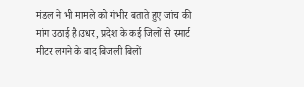मंडल ने भी मामले को गंभीर बताते हुए जांच की मांग उठाई है।उधर, प्रदेश के कई जिलों से स्मार्ट मीटर लगने के बाद बिजली बिलों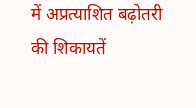में अप्रत्याशित बढ़ोतरी की शिकायतें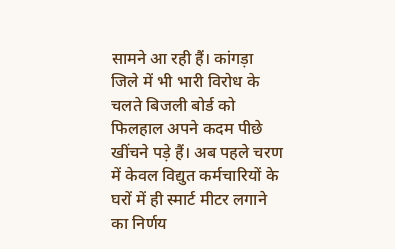सामने आ रही हैं। कांगड़ा जिले में भी भारी विरोध के चलते बिजली बोर्ड को फिलहाल अपने कदम पीछे खींचने पड़े हैं। अब पहले चरण में केवल विद्युत कर्मचारियों के घरों में ही स्मार्ट मीटर लगाने का निर्णय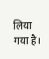लिया गया है।